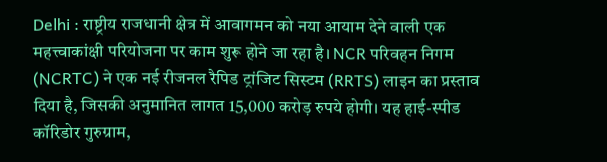Delhi : राष्ट्रीय राजधानी क्षेत्र में आवागमन को नया आयाम देने वाली एक महत्त्वाकांक्षी परियोजना पर काम शुरू होने जा रहा है। NCR परिवहन निगम (NCRTC) ने एक नई रीजनल रैपिड ट्रांजिट सिस्टम (RRTS) लाइन का प्रस्ताव दिया है, जिसकी अनुमानित लागत 15,000 करोड़ रुपये होगी। यह हाई-स्पीड कॉरिडोर गुरुग्राम,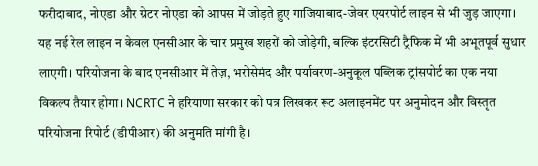फरीदाबाद, नोएडा और ग्रेटर नोएडा को आपस में जोड़ते हुए गाजियाबाद-जेवर एयरपोर्ट लाइन से भी जुड़ जाएगा।
यह नई रेल लाइन न केवल एनसीआर के चार प्रमुख शहरों को जोड़ेगी, बल्कि इंटरसिटी ट्रैफिक में भी अभूतपूर्व सुधार लाएगी। परियोजना के बाद एनसीआर में तेज़, भरोसेमंद और पर्यावरण-अनुकूल पब्लिक ट्रांसपोर्ट का एक नया विकल्प तैयार होगा। NCRTC ने हरियाणा सरकार को पत्र लिखकर रूट अलाइनमेंट पर अनुमोदन और विस्तृत परियोजना रिपोर्ट (डीपीआर) की अनुमति मांगी है।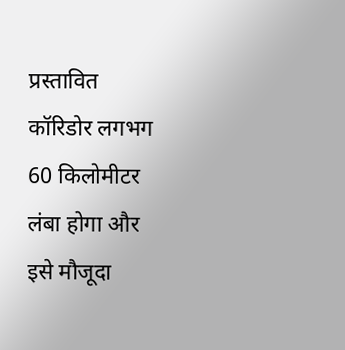प्रस्तावित कॉरिडोर लगभग 60 किलोमीटर लंबा होगा और इसे मौजूदा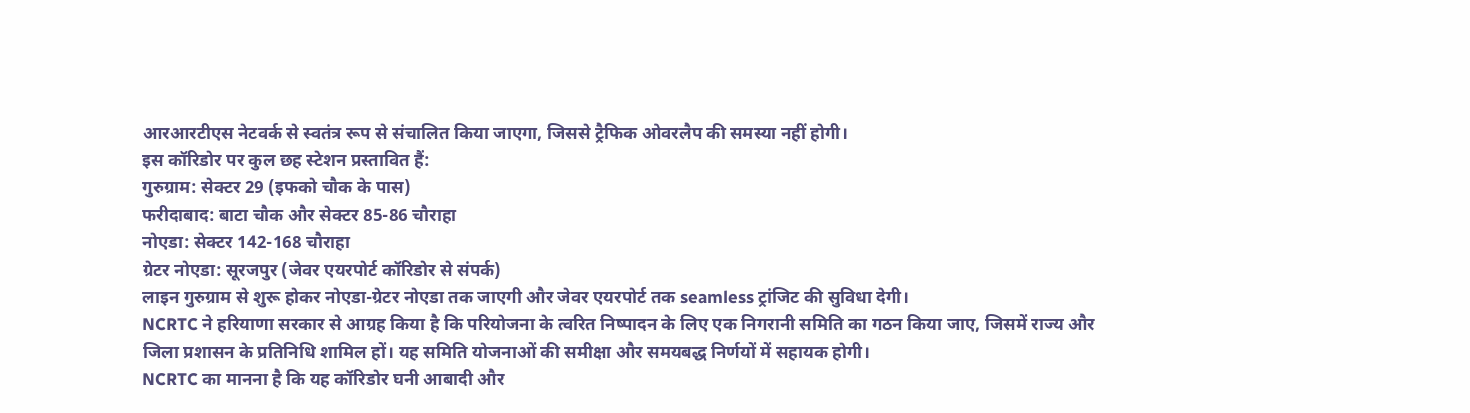आरआरटीएस नेटवर्क से स्वतंत्र रूप से संचालित किया जाएगा, जिससे ट्रैफिक ओवरलैप की समस्या नहीं होगी।
इस कॉरिडोर पर कुल छह स्टेशन प्रस्तावित हैं:
गुरुग्राम: सेक्टर 29 (इफको चौक के पास)
फरीदाबाद: बाटा चौक और सेक्टर 85-86 चौराहा
नोएडा: सेक्टर 142-168 चौराहा
ग्रेटर नोएडा: सूरजपुर (जेवर एयरपोर्ट कॉरिडोर से संपर्क)
लाइन गुरुग्राम से शुरू होकर नोएडा-ग्रेटर नोएडा तक जाएगी और जेवर एयरपोर्ट तक seamless ट्रांजिट की सुविधा देगी।
NCRTC ने हरियाणा सरकार से आग्रह किया है कि परियोजना के त्वरित निष्पादन के लिए एक निगरानी समिति का गठन किया जाए, जिसमें राज्य और जिला प्रशासन के प्रतिनिधि शामिल हों। यह समिति योजनाओं की समीक्षा और समयबद्ध निर्णयों में सहायक होगी।
NCRTC का मानना है कि यह कॉरिडोर घनी आबादी और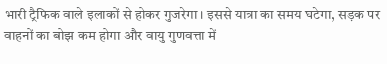भारी ट्रैफिक वाले इलाकों से होकर गुजरेगा। इससे यात्रा का समय घटेगा, सड़क पर वाहनों का बोझ कम होगा और वायु गुणवत्ता में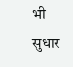भी सुधार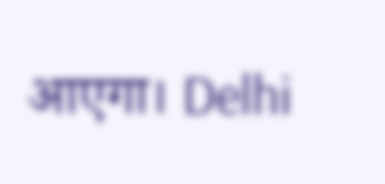आएगा। Delhi